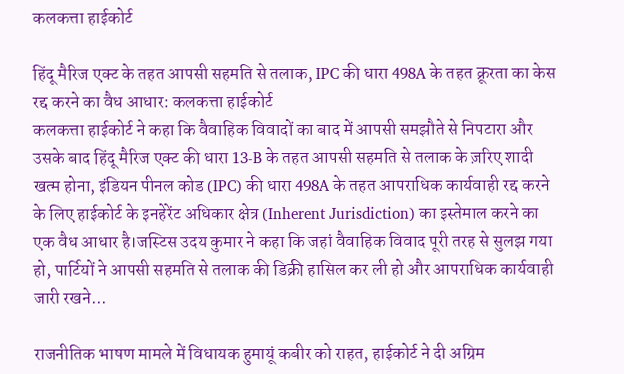कलकत्ता हाईकोर्ट

हिंदू मैरिज एक्ट के तहत आपसी सहमति से तलाक, IPC की धारा 498A के तहत क्रूरता का केस रद्द करने का वैध आधार: कलकत्ता हाईकोर्ट
कलकत्ता हाईकोर्ट ने कहा कि वैवाहिक विवादों का बाद में आपसी समझौते से निपटारा और उसके बाद हिंदू मैरिज एक्ट की धारा 13-B के तहत आपसी सहमति से तलाक के ज़रिए शादी खत्म होना, इंडियन पीनल कोड (IPC) की धारा 498A के तहत आपराधिक कार्यवाही रद्द करने के लिए हाईकोर्ट के इनहेरेंट अधिकार क्षेत्र (Inherent Jurisdiction) का इस्तेमाल करने का एक वैध आधार है।जस्टिस उदय कुमार ने कहा कि जहां वैवाहिक विवाद पूरी तरह से सुलझ गया हो, पार्टियों ने आपसी सहमति से तलाक की डिक्री हासिल कर ली हो और आपराधिक कार्यवाही जारी रखने...

राजनीतिक भाषण मामले में विधायक हुमायूं कबीर को राहत, हाईकोर्ट ने दी अग्रिम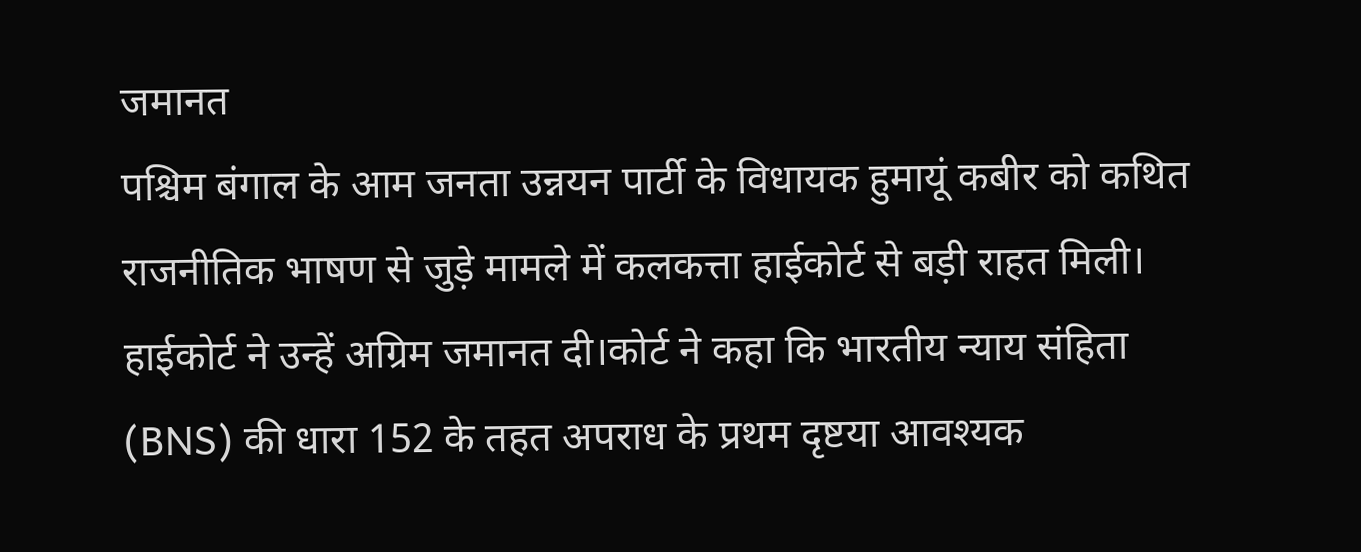जमानत
पश्चिम बंगाल के आम जनता उन्नयन पार्टी के विधायक हुमायूं कबीर को कथित राजनीतिक भाषण से जुड़े मामले में कलकत्ता हाईकोर्ट से बड़ी राहत मिली। हाईकोर्ट ने उन्हें अग्रिम जमानत दी।कोर्ट ने कहा कि भारतीय न्याय संहिता (BNS) की धारा 152 के तहत अपराध के प्रथम दृष्टया आवश्यक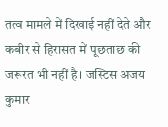तत्व मामले में दिखाई नहीं देते और कबीर से हिरासत में पूछताछ की जरूरत भी नहीं है। जस्टिस अजय कुमार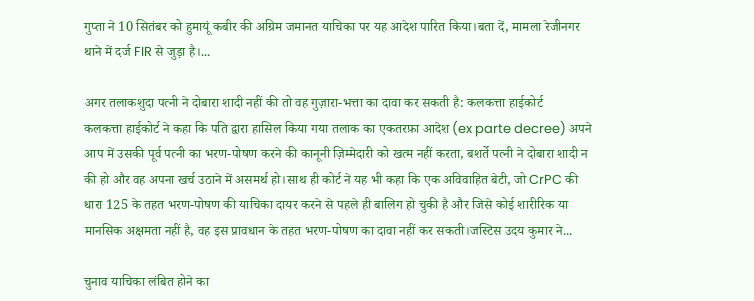गुप्ता ने 10 सितंबर को हुमायूं कबीर की अग्रिम जमानत याचिका पर यह आदेश पारित किया।बता दें, मामला रेजीनगर थाने में दर्ज FIR से जुड़ा है।...

अगर तलाकशुदा पत्नी ने दोबारा शादी नहीं की तो वह गुज़ारा-भत्ता का दावा कर सकती है: कलकत्ता हाईकोर्ट
कलकत्ता हाईकोर्ट ने कहा कि पति द्वारा हासिल किया गया तलाक का एकतरफ़ा आदेश (ex parte decree) अपने आप में उसकी पूर्व पत्नी का भरण-पोषण करने की कानूनी ज़िम्मेदारी को खत्म नहीं करता, बशर्ते पत्नी ने दोबारा शादी न की हो और वह अपना खर्च उठाने में असमर्थ हो।साथ ही कोर्ट ने यह भी कहा कि एक अविवाहित बेटी, जो CrPC की धारा 125 के तहत भरण-पोषण की याचिका दायर करने से पहले ही बालिग हो चुकी है और जिसे कोई शारीरिक या मानसिक अक्षमता नहीं है, वह इस प्रावधान के तहत भरण-पोषण का दावा नहीं कर सकती।जस्टिस उदय कुमार ने...

चुनाव याचिका लंबित होने का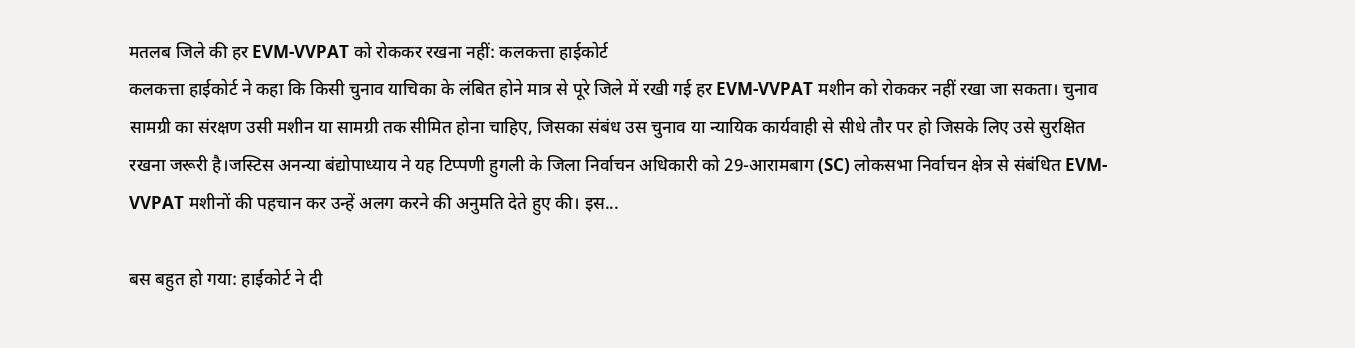मतलब जिले की हर EVM-VVPAT को रोककर रखना नहीं: कलकत्ता हाईकोर्ट
कलकत्ता हाईकोर्ट ने कहा कि किसी चुनाव याचिका के लंबित होने मात्र से पूरे जिले में रखी गई हर EVM-VVPAT मशीन को रोककर नहीं रखा जा सकता। चुनाव सामग्री का संरक्षण उसी मशीन या सामग्री तक सीमित होना चाहिए, जिसका संबंध उस चुनाव या न्यायिक कार्यवाही से सीधे तौर पर हो जिसके लिए उसे सुरक्षित रखना जरूरी है।जस्टिस अनन्या बंद्योपाध्याय ने यह टिप्पणी हुगली के जिला निर्वाचन अधिकारी को 29-आरामबाग (SC) लोकसभा निर्वाचन क्षेत्र से संबंधित EVM-VVPAT मशीनों की पहचान कर उन्हें अलग करने की अनुमति देते हुए की। इस...

बस बहुत हो गया: हाईकोर्ट ने दी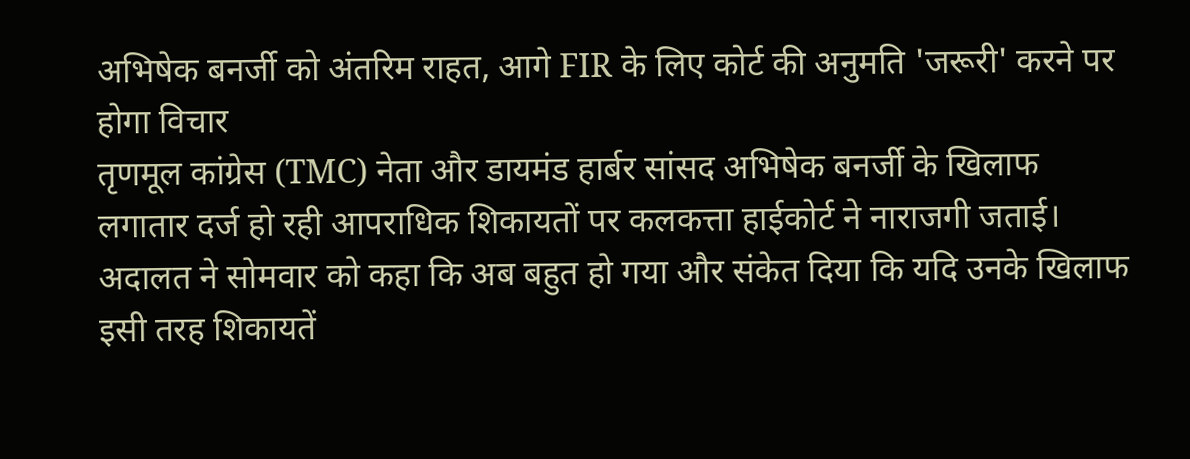अभिषेक बनर्जी को अंतरिम राहत, आगे FIR के लिए कोर्ट की अनुमति 'जरूरी' करने पर होगा विचार
तृणमूल कांग्रेस (TMC) नेता और डायमंड हार्बर सांसद अभिषेक बनर्जी के खिलाफ लगातार दर्ज हो रही आपराधिक शिकायतों पर कलकत्ता हाईकोर्ट ने नाराजगी जताई। अदालत ने सोमवार को कहा कि अब बहुत हो गया और संकेत दिया कि यदि उनके खिलाफ इसी तरह शिकायतें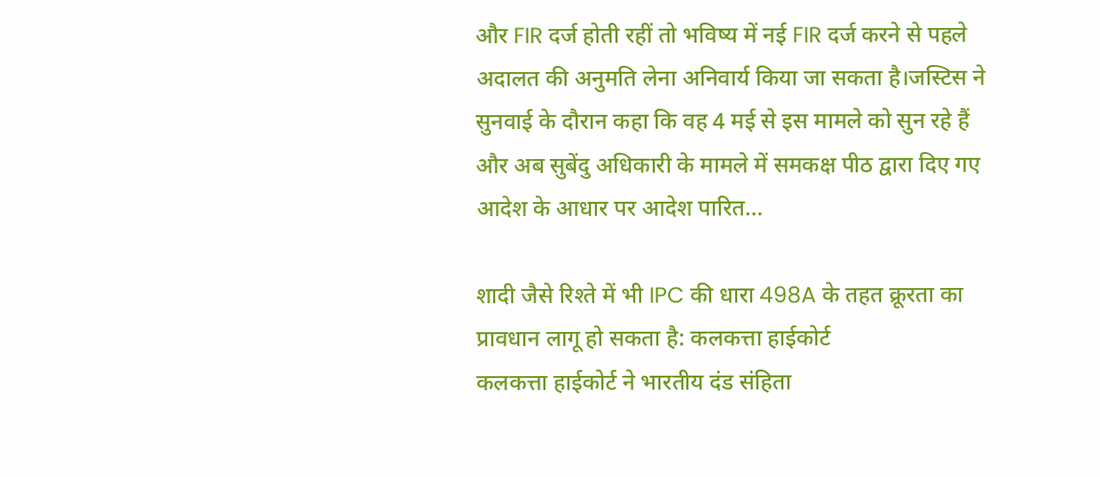और FIR दर्ज होती रहीं तो भविष्य में नई FIR दर्ज करने से पहले अदालत की अनुमति लेना अनिवार्य किया जा सकता है।जस्टिस ने सुनवाई के दौरान कहा कि वह 4 मई से इस मामले को सुन रहे हैं और अब सुबेंदु अधिकारी के मामले में समकक्ष पीठ द्वारा दिए गए आदेश के आधार पर आदेश पारित...

शादी जैसे रिश्ते में भी IPC की धारा 498A के तहत क्रूरता का प्रावधान लागू हो सकता है: कलकत्ता हाईकोर्ट
कलकत्ता हाईकोर्ट ने भारतीय दंड संहिता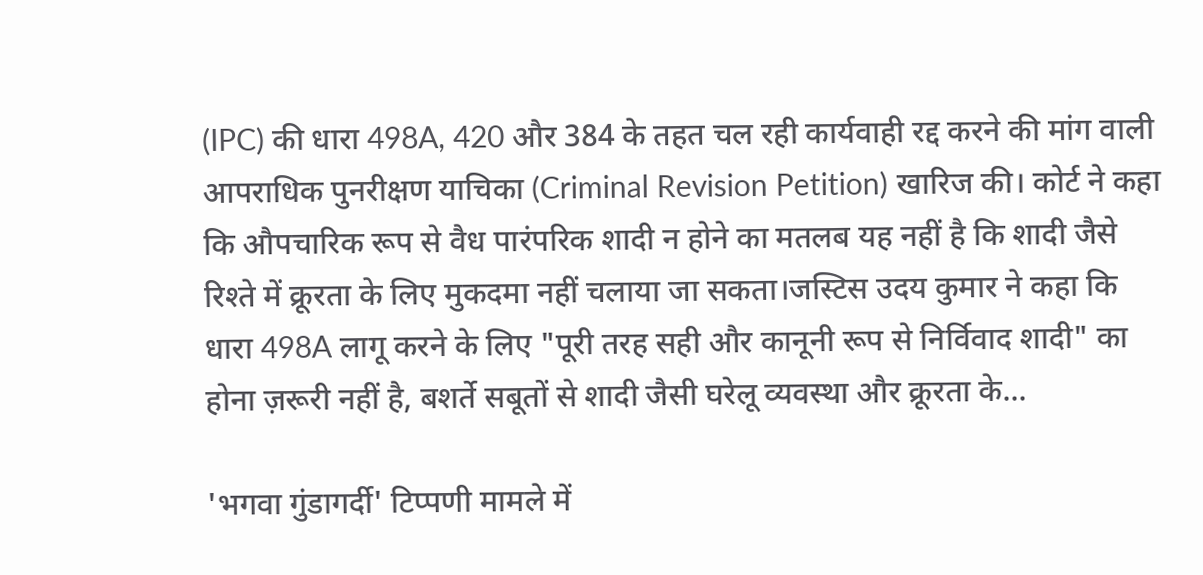(IPC) की धारा 498A, 420 और 384 के तहत चल रही कार्यवाही रद्द करने की मांग वाली आपराधिक पुनरीक्षण याचिका (Criminal Revision Petition) खारिज की। कोर्ट ने कहा कि औपचारिक रूप से वैध पारंपरिक शादी न होने का मतलब यह नहीं है कि शादी जैसे रिश्ते में क्रूरता के लिए मुकदमा नहीं चलाया जा सकता।जस्टिस उदय कुमार ने कहा कि धारा 498A लागू करने के लिए "पूरी तरह सही और कानूनी रूप से निर्विवाद शादी" का होना ज़रूरी नहीं है, बशर्ते सबूतों से शादी जैसी घरेलू व्यवस्था और क्रूरता के...

'भगवा गुंडागर्दी' टिप्पणी मामले में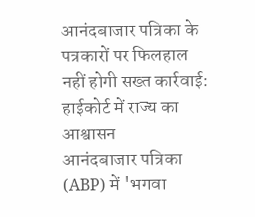आनंदबाजार पत्रिका के पत्रकारों पर फिलहाल नहीं होगी सख्त कार्रवाई: हाईकोर्ट में राज्य का आश्वासन
आनंदबाजार पत्रिका (ABP) में 'भगवा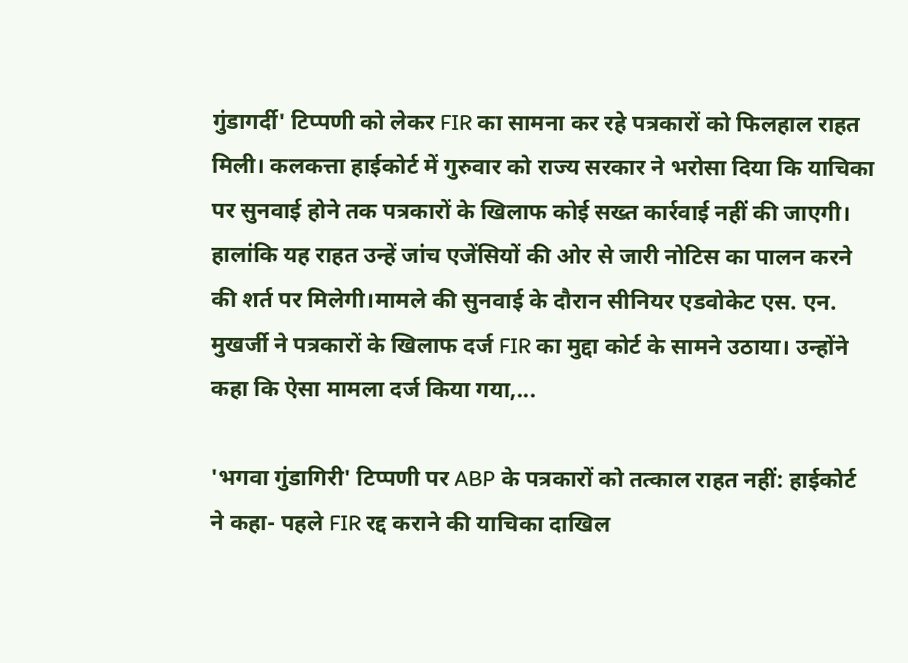गुंडागर्दी' टिप्पणी को लेकर FIR का सामना कर रहे पत्रकारों को फिलहाल राहत मिली। कलकत्ता हाईकोर्ट में गुरुवार को राज्य सरकार ने भरोसा दिया कि याचिका पर सुनवाई होने तक पत्रकारों के खिलाफ कोई सख्त कार्रवाई नहीं की जाएगी। हालांकि यह राहत उन्हें जांच एजेंसियों की ओर से जारी नोटिस का पालन करने की शर्त पर मिलेगी।मामले की सुनवाई के दौरान सीनियर एडवोकेट एस. एन. मुखर्जी ने पत्रकारों के खिलाफ दर्ज FIR का मुद्दा कोर्ट के सामने उठाया। उन्होंने कहा कि ऐसा मामला दर्ज किया गया,...

'भगवा गुंडागिरी' टिप्पणी पर ABP के पत्रकारों को तत्काल राहत नहीं: हाईकोर्ट ने कहा- पहले FIR रद्द कराने की याचिका दाखिल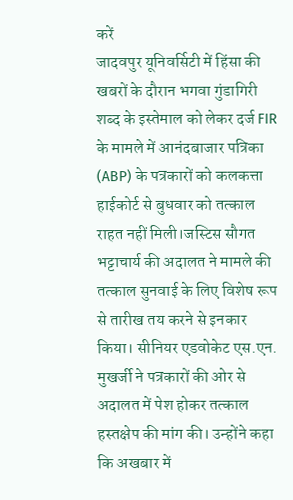करें
जादवपुर यूनिवर्सिटी में हिंसा की खबरों के दौरान भगवा गुंडागिरी शब्द के इस्तेमाल को लेकर दर्ज FIR के मामले में आनंदबाजार पत्रिका (ABP) के पत्रकारों को कलकत्ता हाईकोर्ट से बुधवार को तत्काल राहत नहीं मिली।जस्टिस सौगत भट्टाचार्य की अदालत ने मामले की तत्काल सुनवाई के लिए विशेष रूप से तारीख तय करने से इनकार किया। सीनियर एडवोकेट एस.एन. मुखर्जी ने पत्रकारों की ओर से अदालत में पेश होकर तत्काल हस्तक्षेप की मांग की। उन्होंने कहा कि अखबार में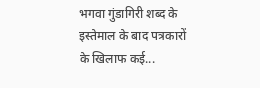भगवा गुंडागिरी शब्द के इस्तेमाल के बाद पत्रकारों के खिलाफ कई...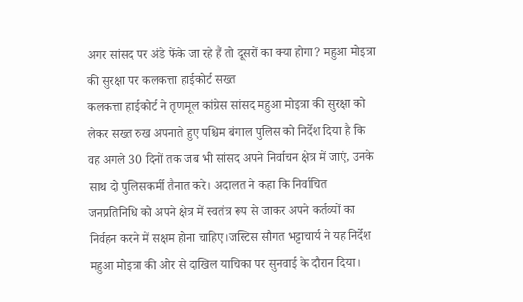अगर सांसद पर अंडे फेंके जा रहे हैं तो दूसरों का क्या होगा? महुआ मोइत्रा की सुरक्षा पर कलकत्ता हाईकोर्ट सख्त
कलकत्ता हाईकोर्ट ने तृणमूल कांग्रेस सांसद महुआ मोइत्रा की सुरक्षा को लेकर सख्त रुख अपनाते हुए पश्चिम बंगाल पुलिस को निर्देश दिया है कि वह अगले 30 दिनों तक जब भी सांसद अपने निर्वाचन क्षेत्र में जाएं, उनके साथ दो पुलिसकर्मी तैनात करे। अदालत ने कहा कि निर्वाचित जनप्रतिनिधि को अपने क्षेत्र में स्वतंत्र रूप से जाकर अपने कर्तव्यों का निर्वहन करने में सक्षम होना चाहिए।जस्टिस सौगत भट्टाचार्य ने यह निर्देश महुआ मोइत्रा की ओर से दाखिल याचिका पर सुनवाई के दौरान दिया।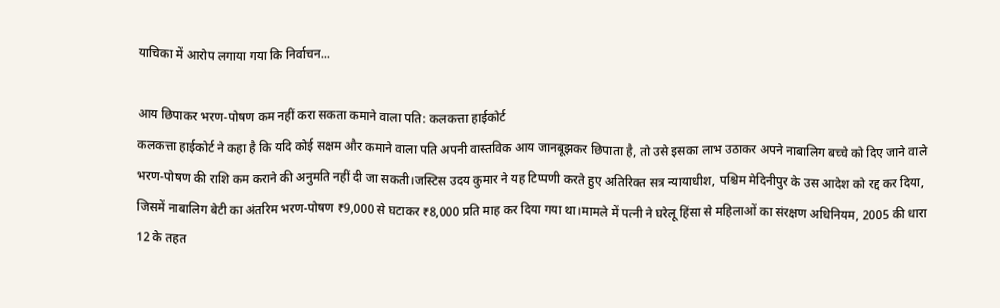याचिका में आरोप लगाया गया कि निर्वाचन...

आय छिपाकर भरण-पोषण कम नहीं करा सकता कमाने वाला पति: कलकत्ता हाईकोर्ट
कलकत्ता हाईकोर्ट ने कहा है कि यदि कोई सक्षम और कमाने वाला पति अपनी वास्तविक आय जानबूझकर छिपाता है, तो उसे इसका लाभ उठाकर अपने नाबालिग बच्चे को दिए जाने वाले भरण-पोषण की राशि कम कराने की अनुमति नहीं दी जा सकती।जस्टिस उदय कुमार ने यह टिप्पणी करते हुए अतिरिक्त सत्र न्यायाधीश, पश्चिम मेदिनीपुर के उस आदेश को रद्द कर दिया, जिसमें नाबालिग बेटी का अंतरिम भरण-पोषण ₹9,000 से घटाकर ₹8,000 प्रति माह कर दिया गया था।मामले में पत्नी ने घरेलू हिंसा से महिलाओं का संरक्षण अधिनियम, 2005 की धारा 12 के तहत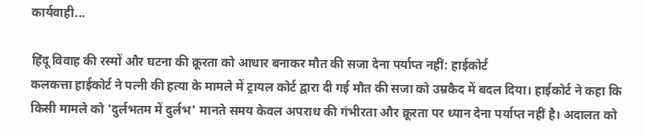कार्यवाही...

हिंदू विवाह की रस्मों और घटना की क्रूरता को आधार बनाकर मौत की सजा देना पर्याप्त नहीं: हाईकोर्ट
कलकत्ता हाईकोर्ट ने पत्नी की हत्या के मामले में ट्रायल कोर्ट द्वारा दी गई मौत की सजा को उम्रकैद में बदल दिया। हाईकोर्ट ने कहा कि किसी मामले को 'दुर्लभतम में दुर्लभ' मानते समय केवल अपराध की गंभीरता और क्रूरता पर ध्यान देना पर्याप्त नहीं है। अदालत को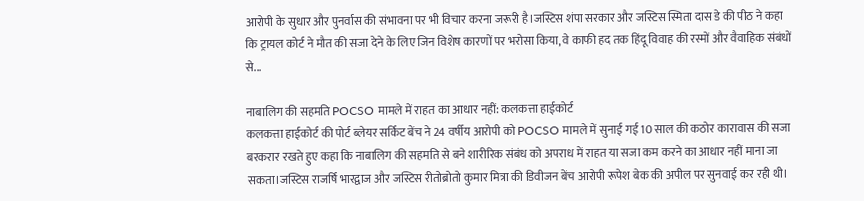आरोपी के सुधार और पुनर्वास की संभावना पर भी विचार करना जरूरी है।जस्टिस शंपा सरकार और जस्टिस स्मिता दास डे की पीठ ने कहा कि ट्रायल कोर्ट ने मौत की सजा देने के लिए जिन विशेष कारणों पर भरोसा किया, वे काफी हद तक हिंदू विवाह की रस्मों और वैवाहिक संबंधों से...

नाबालिग की सहमति POCSO मामले में राहत का आधार नहीं: कलकत्ता हाईकोर्ट
कलकत्ता हाईकोर्ट की पोर्ट ब्लेयर सर्किट बेंच ने 24 वर्षीय आरोपी को POCSO मामले में सुनाई गई 10 साल की कठोर कारावास की सजा बरकरार रखते हुए कहा कि नाबालिग की सहमति से बने शारीरिक संबंध को अपराध में राहत या सजा कम करने का आधार नहीं माना जा सकता।जस्टिस राजर्षि भारद्वाज और जस्टिस रीतोब्रोतो कुमार मित्रा की डिवीजन बेंच आरोपी रूपेश बेक की अपील पर सुनवाई कर रही थी।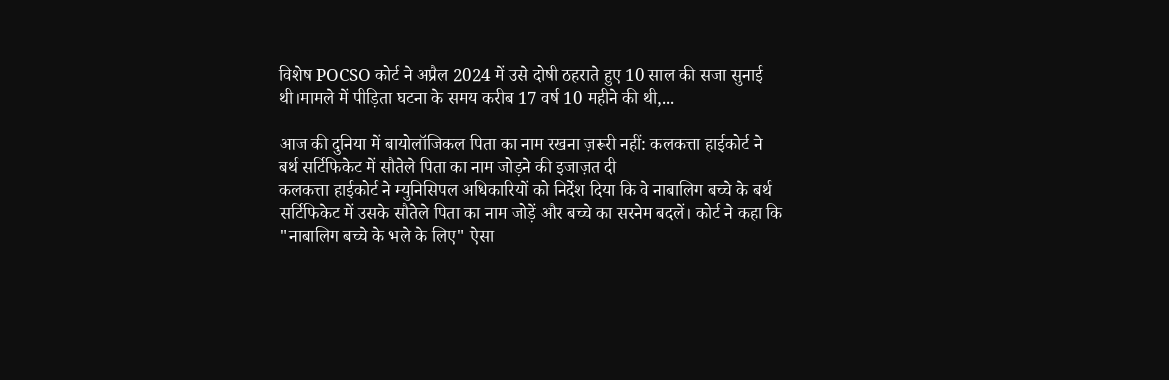विशेष POCSO कोर्ट ने अप्रैल 2024 में उसे दोषी ठहराते हुए 10 साल की सजा सुनाई थी।मामले में पीड़िता घटना के समय करीब 17 वर्ष 10 महीने की थी,...

आज की दुनिया में बायोलॉजिकल पिता का नाम रखना ज़रूरी नहीं: कलकत्ता हाईकोर्ट ने बर्थ सर्टिफिकेट में सौतेले पिता का नाम जोड़ने की इजाज़त दी
कलकत्ता हाईकोर्ट ने म्युनिसिपल अधिकारियों को निर्देश दिया कि वे नाबालिग बच्चे के बर्थ सर्टिफिकेट में उसके सौतेले पिता का नाम जोड़ें और बच्चे का सरनेम बदलें। कोर्ट ने कहा कि "नाबालिग बच्चे के भले के लिए" ऐसा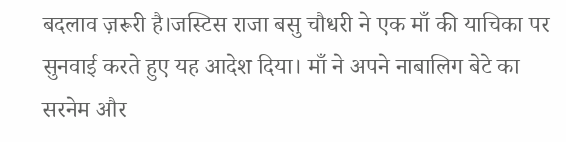बदलाव ज़रूरी है।जस्टिस राजा बसु चौधरी ने एक माँ की याचिका पर सुनवाई करते हुए यह आदेश दिया। माँ ने अपने नाबालिग बेटे का सरनेम और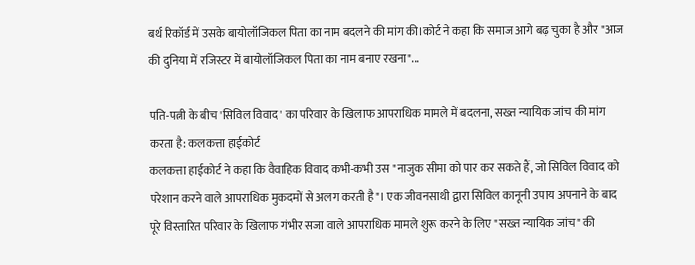बर्थ रिकॉर्ड में उसके बायोलॉजिकल पिता का नाम बदलने की मांग की।कोर्ट ने कहा कि समाज आगे बढ़ चुका है और "आज की दुनिया में रजिस्टर में बायोलॉजिकल पिता का नाम बनाए रखना"...

पति-पत्नी के बीच 'सिविल विवाद' का परिवार के खिलाफ आपराधिक मामले में बदलना, सख्त न्यायिक जांच की मांग करता है: कलकत्ता हाईकोर्ट
कलकत्ता हाईकोर्ट ने कहा कि वैवाहिक विवाद कभी-कभी उस "नाजुक सीमा को पार कर सकते हैं, जो सिविल विवाद को परेशान करने वाले आपराधिक मुकदमों से अलग करती है"। एक जीवनसाथी द्वारा सिविल कानूनी उपाय अपनाने के बाद पूरे विस्तारित परिवार के खिलाफ गंभीर सजा वाले आपराधिक मामले शुरू करने के लिए "सख्त न्यायिक जांच" की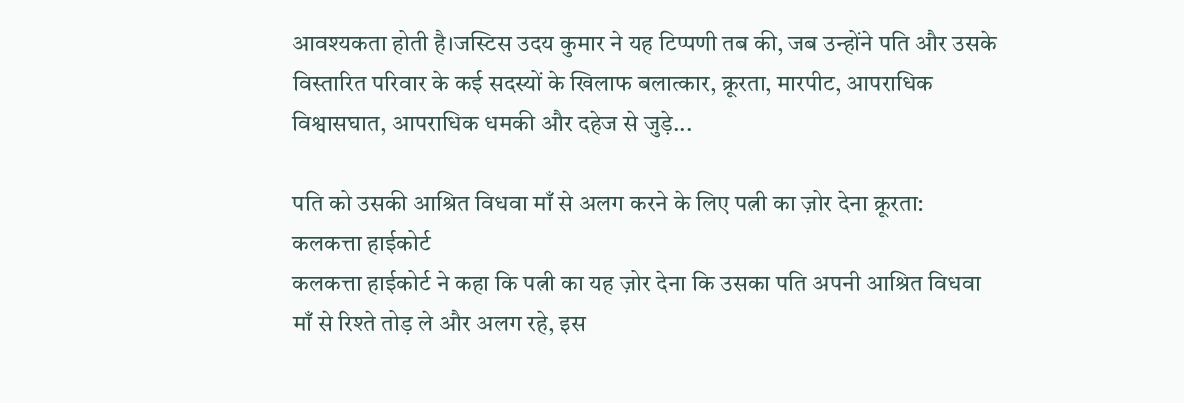आवश्यकता होती है।जस्टिस उदय कुमार ने यह टिप्पणी तब की, जब उन्होंने पति और उसके विस्तारित परिवार के कई सदस्यों के खिलाफ बलात्कार, क्रूरता, मारपीट, आपराधिक विश्वासघात, आपराधिक धमकी और दहेज से जुड़े...

पति को उसकी आश्रित विधवा माँ से अलग करने के लिए पत्नी का ज़ोर देना क्रूरता: कलकत्ता हाईकोर्ट
कलकत्ता हाईकोर्ट ने कहा कि पत्नी का यह ज़ोर देना कि उसका पति अपनी आश्रित विधवा माँ से रिश्ते तोड़ ले और अलग रहे, इस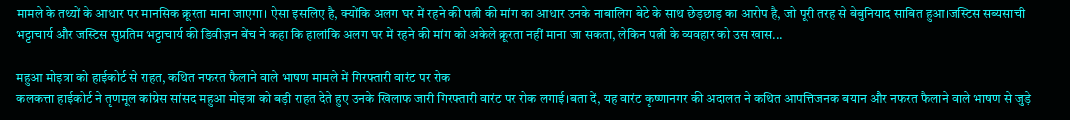मामले के तथ्यों के आधार पर मानसिक क्रूरता माना जाएगा। ऐसा इसलिए है, क्योंकि अलग घर में रहने की पत्नी की मांग का आधार उनके नाबालिग बेटे के साथ छेड़छाड़ का आरोप है, जो पूरी तरह से बेबुनियाद साबित हुआ।जस्टिस सब्यसाची भट्टाचार्य और जस्टिस सुप्रतिम भट्टाचार्य की डिवीज़न बेंच ने कहा कि हालांकि अलग घर में रहने की मांग को अकेले क्रूरता नहीं माना जा सकता, लेकिन पत्नी के व्यवहार को उस खास...

महुआ मोइत्रा को हाईकोर्ट से राहत, कथित नफरत फैलाने वाले भाषण मामले में गिरफ्तारी वारंट पर रोक
कलकत्ता हाईकोर्ट ने तृणमूल कांग्रेस सांसद महुआ मोइत्रा को बड़ी राहत देते हुए उनके खिलाफ जारी गिरफ्तारी वारंट पर रोक लगाई।बता दें, यह वारंट कृष्णानगर की अदालत ने कथित आपत्तिजनक बयान और नफरत फैलाने वाले भाषण से जुड़े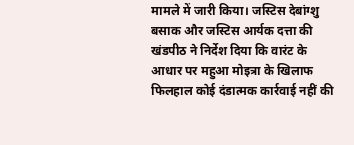मामले में जारी किया। जस्टिस देबांग्शु बसाक और जस्टिस आर्यक दत्ता की खंडपीठ ने निर्देश दिया कि वारंट के आधार पर महुआ मोइत्रा के खिलाफ फिलहाल कोई दंडात्मक कार्रवाई नहीं की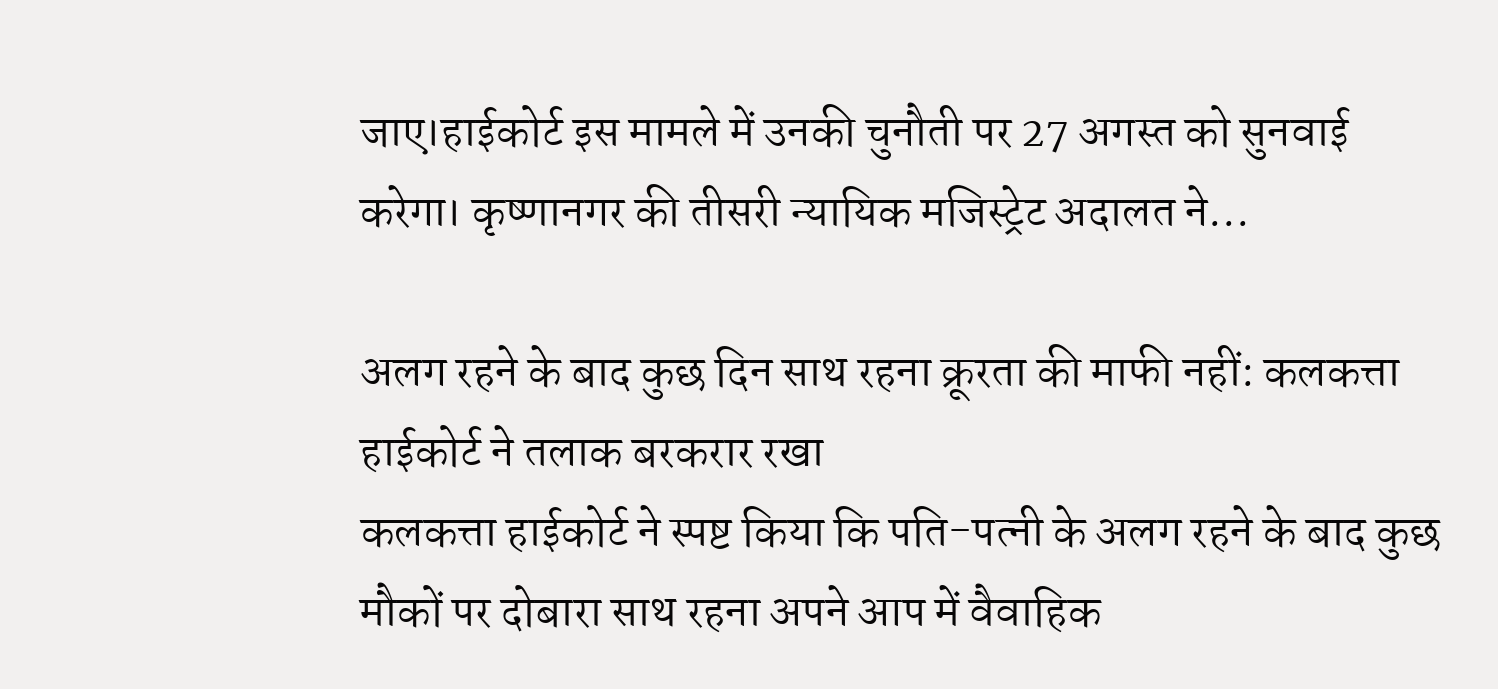जाए।हाईकोर्ट इस मामले में उनकी चुनौती पर 27 अगस्त को सुनवाई करेगा। कृष्णानगर की तीसरी न्यायिक मजिस्ट्रेट अदालत ने...

अलग रहने के बाद कुछ दिन साथ रहना क्रूरता की माफी नहीं: कलकत्ता हाईकोर्ट ने तलाक बरकरार रखा
कलकत्ता हाईकोर्ट ने स्पष्ट किया कि पति-पत्नी के अलग रहने के बाद कुछ मौकों पर दोबारा साथ रहना अपने आप में वैवाहिक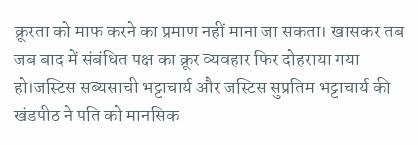क्रूरता को माफ करने का प्रमाण नहीं माना जा सकता। खासकर तब जब बाद में संबंधित पक्ष का क्रूर व्यवहार फिर दोहराया गया हो।जस्टिस सब्यसाची भट्टाचार्य और जस्टिस सुप्रतिम भट्टाचार्य की खंडपीठ ने पति को मानसिक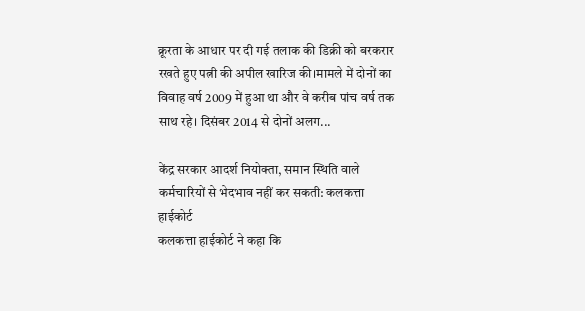क्रूरता के आधार पर दी गई तलाक की डिक्री को बरकरार रखते हुए पत्नी की अपील खारिज की।मामले में दोनों का विवाह वर्ष 2009 में हुआ था और वे करीब पांच वर्ष तक साथ रहे। दिसंबर 2014 से दोनों अलग...

केंद्र सरकार आदर्श नियोक्ता, समान स्थिति वाले कर्मचारियों से भेदभाव नहीं कर सकती: कलकत्ता हाईकोर्ट
कलकत्ता हाईकोर्ट ने कहा कि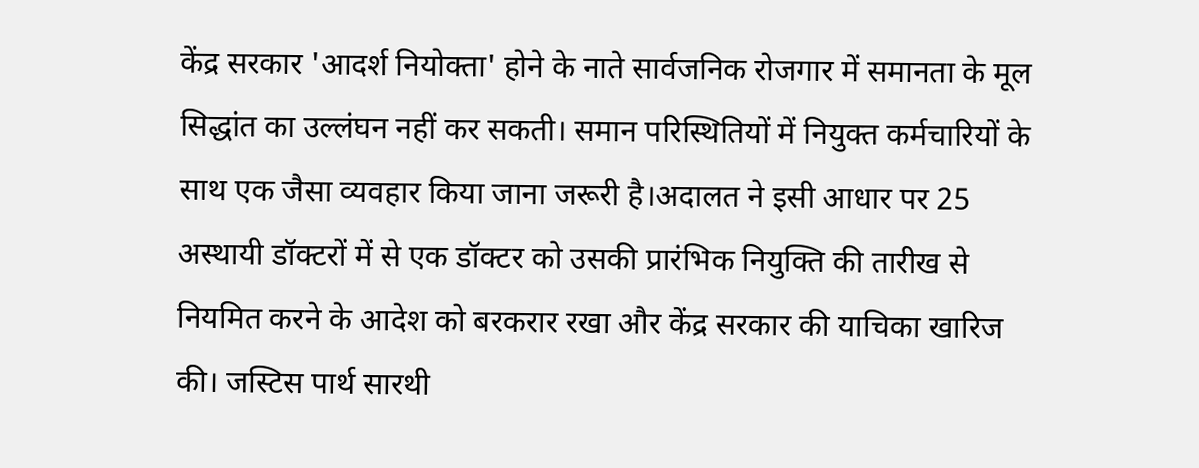केंद्र सरकार 'आदर्श नियोक्ता' होने के नाते सार्वजनिक रोजगार में समानता के मूल सिद्धांत का उल्लंघन नहीं कर सकती। समान परिस्थितियों में नियुक्त कर्मचारियों के साथ एक जैसा व्यवहार किया जाना जरूरी है।अदालत ने इसी आधार पर 25 अस्थायी डॉक्टरों में से एक डॉक्टर को उसकी प्रारंभिक नियुक्ति की तारीख से नियमित करने के आदेश को बरकरार रखा और केंद्र सरकार की याचिका खारिज की। जस्टिस पार्थ सारथी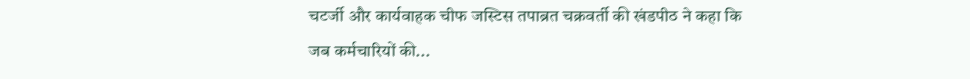चटर्जी और कार्यवाहक चीफ जस्टिस तपाब्रत चक्रवर्ती की खंडपीठ ने कहा कि जब कर्मचारियों की...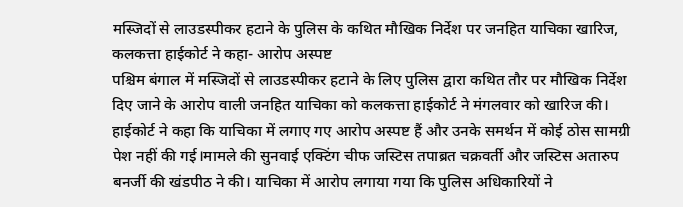मस्जिदों से लाउडस्पीकर हटाने के पुलिस के कथित मौखिक निर्देश पर जनहित याचिका खारिज, कलकत्ता हाईकोर्ट ने कहा- आरोप अस्पष्ट
पश्चिम बंगाल में मस्जिदों से लाउडस्पीकर हटाने के लिए पुलिस द्वारा कथित तौर पर मौखिक निर्देश दिए जाने के आरोप वाली जनहित याचिका को कलकत्ता हाईकोर्ट ने मंगलवार को खारिज की। हाईकोर्ट ने कहा कि याचिका में लगाए गए आरोप अस्पष्ट हैं और उनके समर्थन में कोई ठोस सामग्री पेश नहीं की गई।मामले की सुनवाई एक्टिंग चीफ जस्टिस तपाब्रत चक्रवर्ती और जस्टिस अतारुप बनर्जी की खंडपीठ ने की। याचिका में आरोप लगाया गया कि पुलिस अधिकारियों ने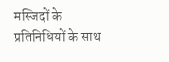मस्जिदों के प्रतिनिधियों के साथ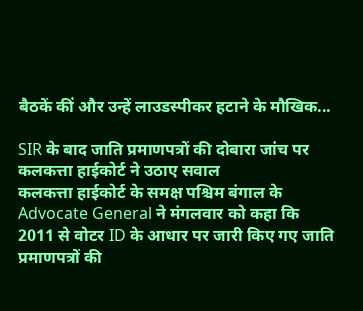बैठकें कीं और उन्हें लाउडस्पीकर हटाने के मौखिक...

SIR के बाद जाति प्रमाणपत्रों की दोबारा जांच पर कलकत्ता हाईकोर्ट ने उठाए सवाल
कलकत्ता हाईकोर्ट के समक्ष पश्चिम बंगाल के Advocate General ने मंगलवार को कहा कि 2011 से वोटर ID के आधार पर जारी किए गए जाति प्रमाणपत्रों की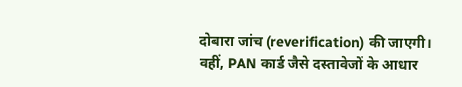दोबारा जांच (reverification) की जाएगी। वहीं, PAN कार्ड जैसे दस्तावेजों के आधार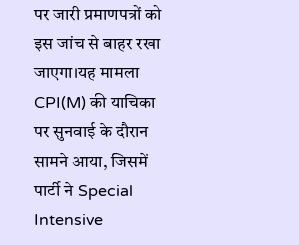पर जारी प्रमाणपत्रों को इस जांच से बाहर रखा जाएगा।यह मामला CPI(M) की याचिका पर सुनवाई के दौरान सामने आया, जिसमें पार्टी ने Special Intensive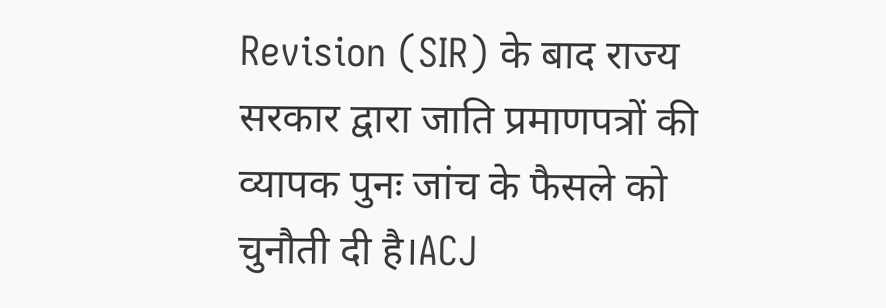Revision (SIR) के बाद राज्य सरकार द्वारा जाति प्रमाणपत्रों की व्यापक पुनः जांच के फैसले को चुनौती दी है।ACJ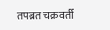तपब्रत चक्रवर्ती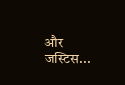और जस्टिस...